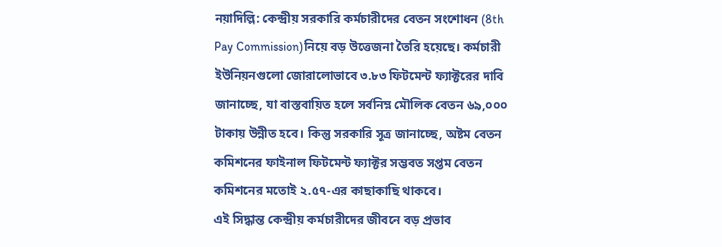নয়াদিল্লি: কেন্দ্রীয় সরকারি কর্মচারীদের বেতন সংশোধন (8th Pay Commission)নিয়ে বড় উত্তেজনা তৈরি হয়েছে। কর্মচারী ইউনিয়নগুলো জোরালোভাবে ৩.৮৩ ফিটমেন্ট ফ্যাক্টরের দাবি জানাচ্ছে, যা বাস্তবায়িত হলে সর্বনিম্ন মৌলিক বেতন ৬৯,০০০ টাকায় উন্নীত হবে। কিন্তু সরকারি সূত্র জানাচ্ছে, অষ্টম বেতন কমিশনের ফাইনাল ফিটমেন্ট ফ্যাক্টর সম্ভবত সপ্তম বেতন কমিশনের মতোই ২.৫৭-এর কাছাকাছি থাকবে।
এই সিদ্ধান্ত কেন্দ্রীয় কর্মচারীদের জীবনে বড় প্রভাব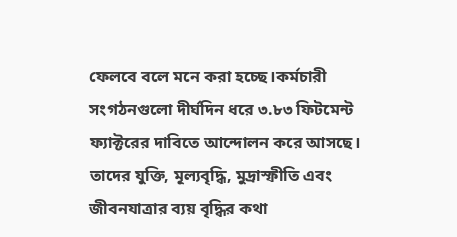ফেলবে বলে মনে করা হচ্ছে।কর্মচারী সংগঠনগুলো দীর্ঘদিন ধরে ৩.৮৩ ফিটমেন্ট ফ্যাক্টরের দাবিতে আন্দোলন করে আসছে। তাদের যুক্তি, মূল্যবৃদ্ধি, মুদ্রাস্ফীতি এবং জীবনযাত্রার ব্যয় বৃদ্ধির কথা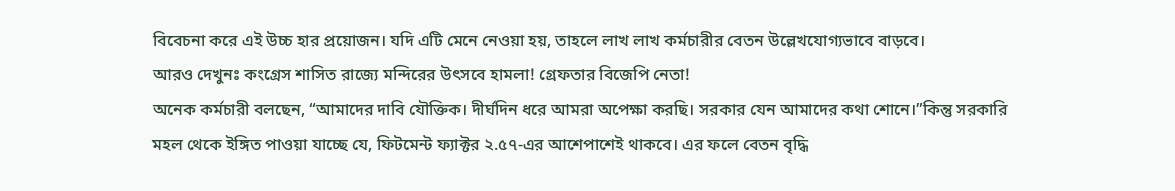বিবেচনা করে এই উচ্চ হার প্রয়োজন। যদি এটি মেনে নেওয়া হয়, তাহলে লাখ লাখ কর্মচারীর বেতন উল্লেখযোগ্যভাবে বাড়বে।
আরও দেখুনঃ কংগ্রেস শাসিত রাজ্যে মন্দিরের উৎসবে হামলা! গ্রেফতার বিজেপি নেতা!
অনেক কর্মচারী বলছেন, “আমাদের দাবি যৌক্তিক। দীর্ঘদিন ধরে আমরা অপেক্ষা করছি। সরকার যেন আমাদের কথা শোনে।”কিন্তু সরকারি মহল থেকে ইঙ্গিত পাওয়া যাচ্ছে যে, ফিটমেন্ট ফ্যাক্টর ২.৫৭-এর আশেপাশেই থাকবে। এর ফলে বেতন বৃদ্ধি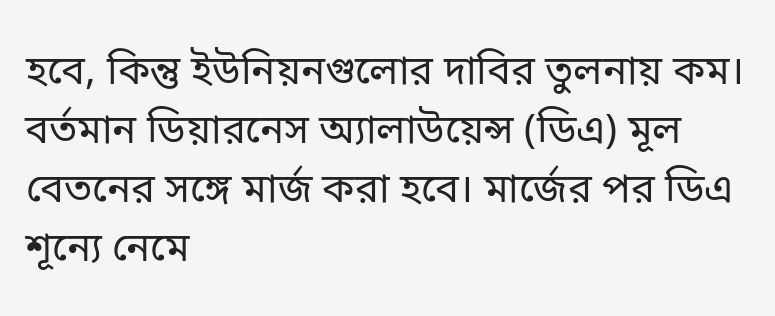হবে, কিন্তু ইউনিয়নগুলোর দাবির তুলনায় কম। বর্তমান ডিয়ারনেস অ্যালাউয়েন্স (ডিএ) মূল বেতনের সঙ্গে মার্জ করা হবে। মার্জের পর ডিএ শূন্যে নেমে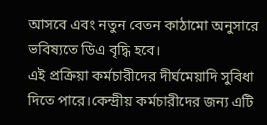আসবে এবং নতুন বেতন কাঠামো অনুসারে ভবিষ্যতে ডিএ বৃদ্ধি হবে।
এই প্রক্রিয়া কর্মচারীদের দীর্ঘমেয়াদি সুবিধা দিতে পারে।কেন্দ্রীয় কর্মচারীদের জন্য এটি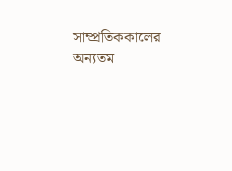সাম্প্রতিককালের অন্যতম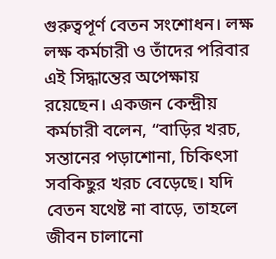গুরুত্বপূর্ণ বেতন সংশোধন। লক্ষ লক্ষ কর্মচারী ও তাঁদের পরিবার এই সিদ্ধান্তের অপেক্ষায় রয়েছেন। একজন কেন্দ্রীয় কর্মচারী বলেন, “বাড়ির খরচ, সন্তানের পড়াশোনা, চিকিৎসা সবকিছুর খরচ বেড়েছে। যদি বেতন যথেষ্ট না বাড়ে, তাহলে জীবন চালানো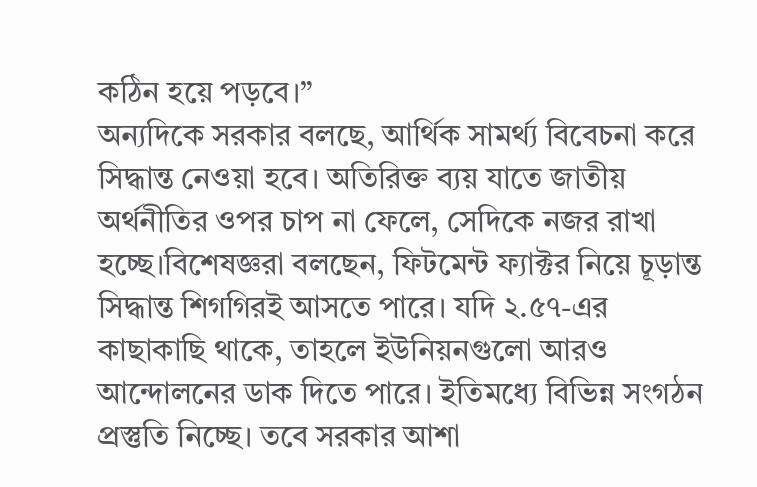কঠিন হয়ে পড়বে।”
অন্যদিকে সরকার বলছে, আর্থিক সামর্থ্য বিবেচনা করে সিদ্ধান্ত নেওয়া হবে। অতিরিক্ত ব্যয় যাতে জাতীয় অর্থনীতির ওপর চাপ না ফেলে, সেদিকে নজর রাখা হচ্ছে।বিশেষজ্ঞরা বলছেন, ফিটমেন্ট ফ্যাক্টর নিয়ে চূড়ান্ত সিদ্ধান্ত শিগগিরই আসতে পারে। যদি ২.৫৭-এর কাছাকাছি থাকে, তাহলে ইউনিয়নগুলো আরও আন্দোলনের ডাক দিতে পারে। ইতিমধ্যে বিভিন্ন সংগঠন প্রস্তুতি নিচ্ছে। তবে সরকার আশা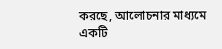করছে, আলোচনার মাধ্যমে একটি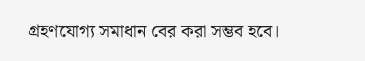গ্রহণযোগ্য সমাধান বের করা সম্ভব হবে।